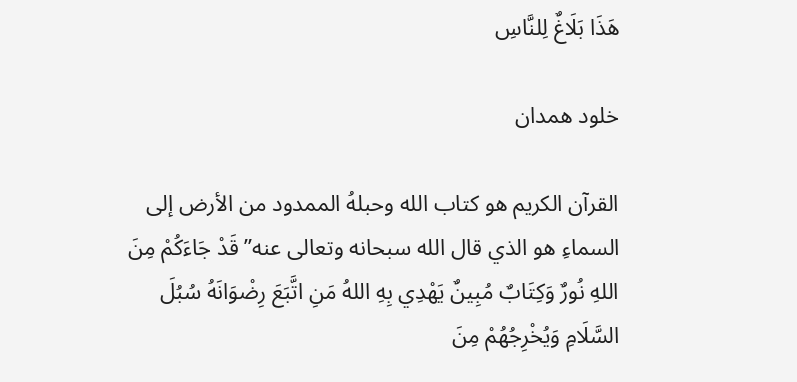هَذَا بَلَاغٌ لِلنَّاسِ

خلود همدان

القرآن الكريم هو كتاب الله وحبلهُ الممدود من الأرض إلى السماءِ هو الذي قال الله سبحانه وتعالى عنه” قَدْ جَاءَكُمْ مِنَ اللهِ نُورٌ وَكِتَابٌ مُبِينٌ يَهْدِي بِهِ اللهُ مَنِ اتَّبَعَ رِضْوَانَهُ سُبُلَ السَّلَامِ وَيُخْرِجُهُمْ مِنَ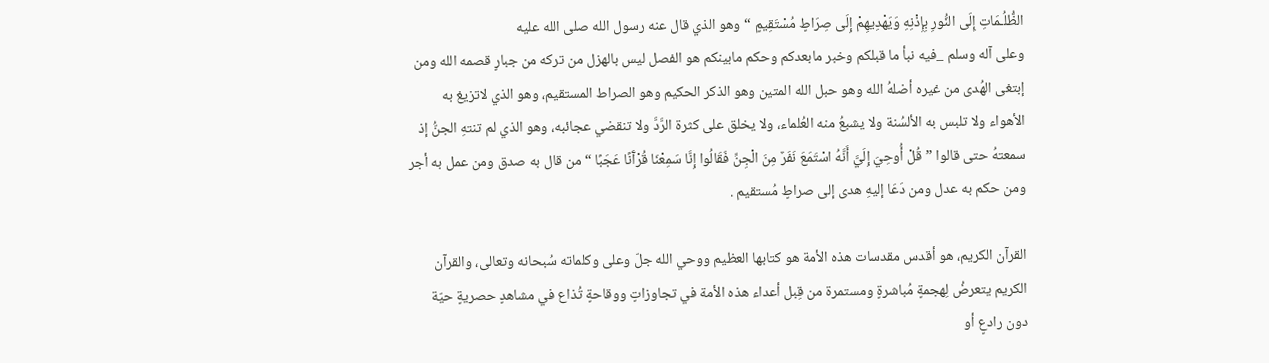الظُّلُـمَاتِ إِلَى النُّورِ بِإِذْنِهِ وَيَهْدِيهِمْ إِلَى صِرَاطٍ مُسْتَقِيمٍ “وهو الذي قال عنه رسول الله صلى الله عليه
وعلى آله وسلم _فيه نبأ ما قبلكم وخبر مابعدكم وحكم مابينكم هو الفصل ليس بالهزل من تركه من جبارٍ قصمه الله ومن إبتغى الهُدى من غيره أضلهُ الله وهو حبل الله المتين وهو الذكر الحكيم وهو الصراط المستقيم، وهو الذي لاتزيغ به الأهواء ولا تلبس به الألسُنة ولا يشبعُ منه العُلماء، ولا يخلق على كثرة الرَّدَّ ولا تنقضي عجائبه، وهو الذي لم تنتهِ الجنُّ إذ سمعتهُ حتى قالوا ” قُلْ أُوحِيَ إِلَيَّ أَنَّهُ اسْتَمَعَ نَفَرٌ مِنَ الْجِنِّ فَقَالُوا إِنَّا سَمِعْنَا قُرْآَنًا عَجَبًا “من قال به صدق ومن عمل به أجر ومن حكم به عدل ومن دَعَا إليهِ هدى إلى صراطٍ مُستقيم .

القرآن الكريم، هو أقدس مقدسات هذه الأمة هو كتابها العظيم ووحي الله جلّ وعلى وكلماته سُبحانه وتعالى، والقرآن الكريم يتعرضُ لِهجمةٍ مُباشرةٍ ومستمرة من قِبل أعداء هذه الأمة في تجاوزاتٍ ووقاحةٍ تُذاع في مشاهدٍ حصريةٍ حيّة دون رادعٍ أو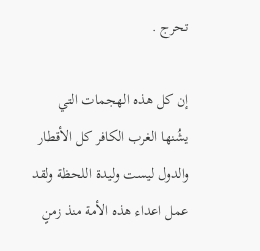تحرج .

إن كل هذه الهجمات التي يشُنها الغرب الكافر كل الأقطار والدول ليست وليدة اللحظة ولقد عمل اعداء هذه الأمة منذ زمنٍ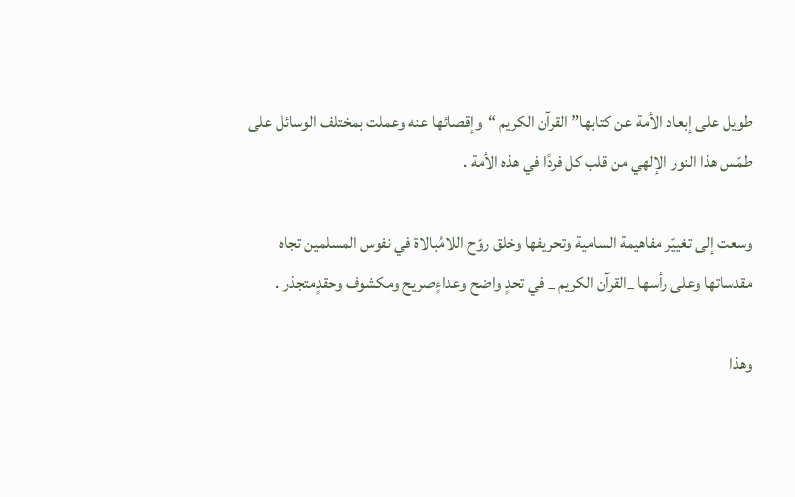طويل على إبعاد الأمة عن كتابها” القرآن الكريم “وإقصائها عنه وعملت بمختلف الوسائل على طمّس هذا النور الإلهي من قلب كل فردًا في هذه الأمة .

وسعت إلى تغييّر مفاهيمة السامية وتحريفها وخلق روّح اللامُبالاة في نفوس المسلمين تجاه مقدساتها وعلى رأسها _القرآن الكريم _ في تحدٍ واضح وعداءٍصريح ومكشوف وحقدٍمتجذر .

وهذا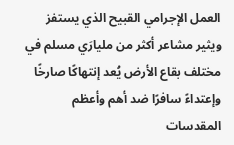العمل الإجرامي القبيح الذي يستفز ويثير مشاعر أكثر من مليارَي مسلم في مختلف بقاع الأرض يُعد إنتهاكًا صارخًا وإعتداءً سافرًا ضد أهم وأعظم المقدسات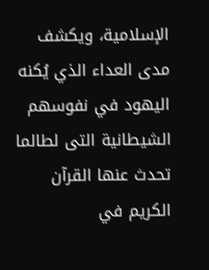الإسلامية، ويكشف مدى العداء الذي يُكنه اليهود في نفوسهم الشيطانية التى لطالما تحدث عنها القرآن الكريم في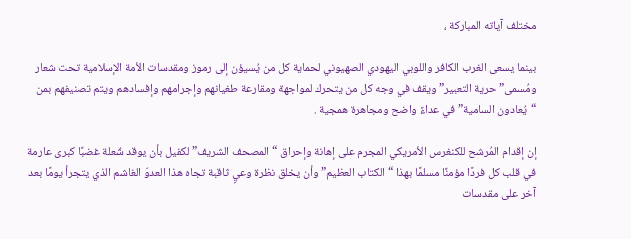مختلف آياته المباركة ،

بينما يسعى الغرب الكافر واللوبي اليهودي الصهيوني لحماية كل من يُسيؤن إلى رموز ومقدسات الأمة الإسلامية تحت شعار ومُسمى” حرية التعبير” ويقف في وجه كل من يتحرك لمواجهة ومقارعة طغيانهم وإجرامهم وإفسادهم ويتم تصنيفهم بمن “يُعادون السامية” في عداءً واضح ومجاهرة همجية .

إن إقدام المُرشح للكنغرس الأمريكي المجرم على إهانة وإحراق “المصحف الشريف” لكفيل بأن يوقد شُعلة غضبًا كبرى عارمة في قلب كل فردًا مؤمنًا مسلمًا بهذا “الكتاب العظيم” وأن يخلق نظرة وعيٍ ثاقبة تجاه هذا العدوّ الغاشم الذي يتجرأ يومًا بعد آخر على مقدسات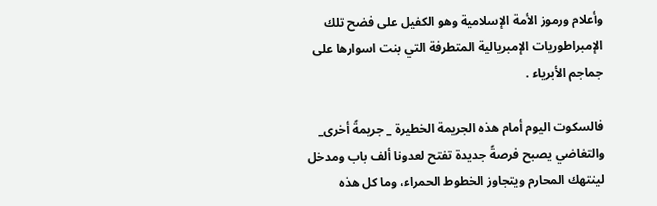وأعلام ورموز الأمة الإسلامية وهو الكفيل على فضح تلك الإمبراطوريات الإمبريالية المتطرفة التي بنت اسوارها على جماجم الأبرياء .

فالسكوت اليوم أمام هذه الجريمة الخطيرة _ جريمةً أخرى_ والتغاضي يصبح فرصةً جديدة تفتح لعدونا ألف باب ومدخل لينتهك المحارم ويتجاوز الخطوط الحمراء، وما كل هذه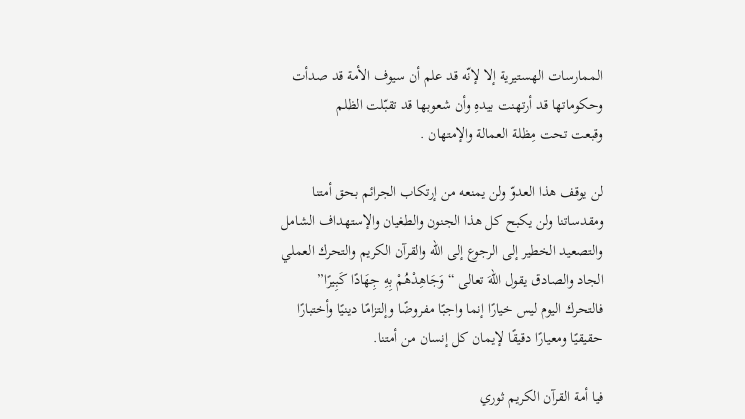الممارسات الهستيرية إلا لإنّه قد علم أن سيوف الأمة قد صدأت وحكوماتها قد أرتهنت بيدهِ وأن شعوبها قد تقبّلت الظلم
وقبعت تحت مِظلة العمالة والإمتهان .

لن يوقف هذا العدوّ ولن يمنعه من إرتكاب الجرائم بحق أمتنا ومقدساتنا ولن يكبح كل هذا الجنون والطغيان والإستهداف الشامل والتصعيد الخطير إلى الرجوع إلى الله والقرآن الكريم والتحرك العملي الجاد والصادق يقول اللهَ تعالى “وَجَاهِدْهُمْ بِهِ جِهَادًا كَبِيرًا”
فالتحرك اليوم ليس خيارًا إنما واجبًا مفروضًا وإلتزامًا دينيًا وأختبارًا حقيقيًا ومعيارًا دقيقًا لإيمان كل إنسان من أمتنا.

فيا أمة القرآن الكريم ثوري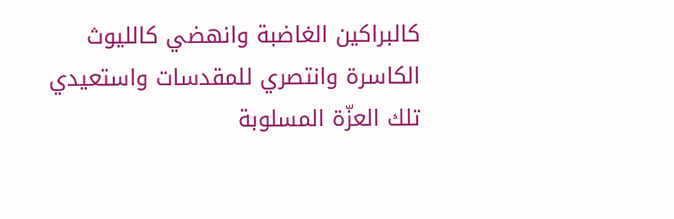كالبراكين الغاضبة وانهضي كالليوث الكاسرة وانتصري للمقدسات واستعيدي تلك العزّة المسلوبة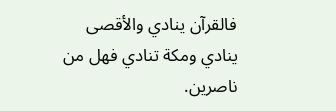فالقرآن ينادي والأقصى ينادي ومكة تنادي فهل من ناصرين.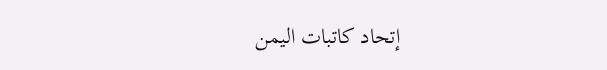إتحاد كاتبات اليمن